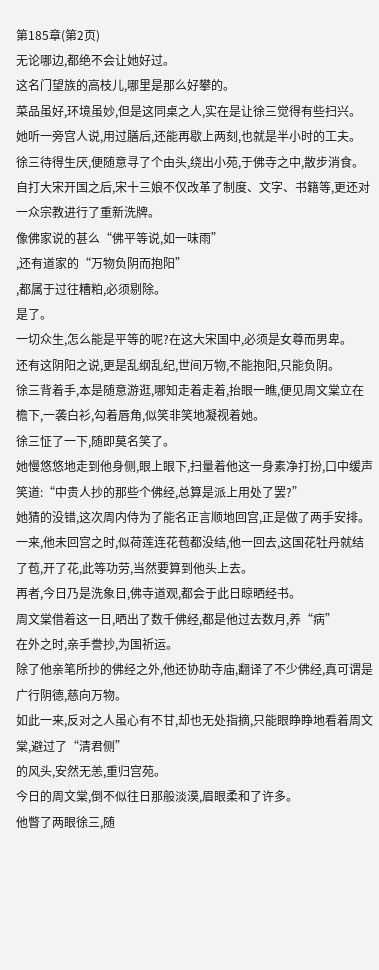第185章(第2页)
无论哪边,都绝不会让她好过。
这名门望族的高枝儿,哪里是那么好攀的。
菜品虽好,环境虽妙,但是这同桌之人,实在是让徐三觉得有些扫兴。
她听一旁宫人说,用过膳后,还能再歇上两刻,也就是半小时的工夫。
徐三待得生厌,便随意寻了个由头,绕出小苑,于佛寺之中,散步消食。
自打大宋开国之后,宋十三娘不仅改革了制度、文字、书籍等,更还对一众宗教进行了重新洗牌。
像佛家说的甚么“佛平等说,如一味雨”
,还有道家的“万物负阴而抱阳”
,都属于过往糟粕,必须剔除。
是了。
一切众生,怎么能是平等的呢?在这大宋国中,必须是女尊而男卑。
还有这阴阳之说,更是乱纲乱纪,世间万物,不能抱阳,只能负阴。
徐三背着手,本是随意游逛,哪知走着走着,抬眼一瞧,便见周文棠立在檐下,一袭白衫,勾着唇角,似笑非笑地凝视着她。
徐三怔了一下,随即莫名笑了。
她慢悠悠地走到他身侧,眼上眼下,扫量着他这一身素净打扮,口中缓声笑道:“中贵人抄的那些个佛经,总算是派上用处了罢?”
她猜的没错,这次周内侍为了能名正言顺地回宫,正是做了两手安排。
一来,他未回宫之时,似荷莲连花苞都没结,他一回去,这国花牡丹就结了苞,开了花,此等功劳,当然要算到他头上去。
再者,今日乃是洗象日,佛寺道观,都会于此日晾晒经书。
周文棠借着这一日,晒出了数千佛经,都是他过去数月,养“病”
在外之时,亲手誊抄,为国祈运。
除了他亲笔所抄的佛经之外,他还协助寺庙,翻译了不少佛经,真可谓是广行阴德,慈向万物。
如此一来,反对之人虽心有不甘,却也无处指摘,只能眼睁睁地看着周文棠,避过了“清君侧”
的风头,安然无恙,重归宫苑。
今日的周文棠,倒不似往日那般淡漠,眉眼柔和了许多。
他瞥了两眼徐三,随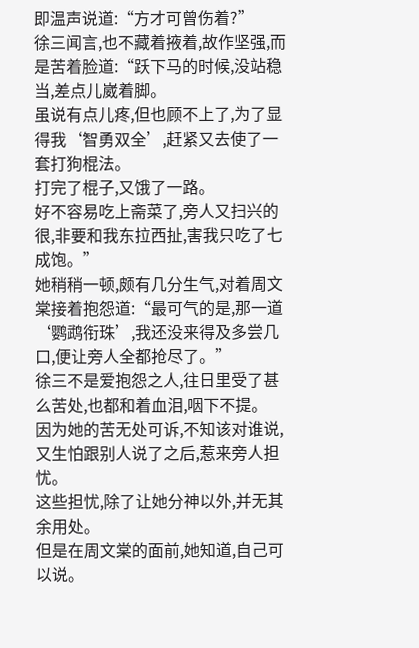即温声说道:“方才可曾伤着?”
徐三闻言,也不藏着掖着,故作坚强,而是苦着脸道:“跃下马的时候,没站稳当,差点儿崴着脚。
虽说有点儿疼,但也顾不上了,为了显得我‘智勇双全’,赶紧又去使了一套打狗棍法。
打完了棍子,又饿了一路。
好不容易吃上斋菜了,旁人又扫兴的很,非要和我东拉西扯,害我只吃了七成饱。”
她稍稍一顿,颇有几分生气,对着周文棠接着抱怨道:“最可气的是,那一道‘鹦鹉衔珠’,我还没来得及多尝几口,便让旁人全都抢尽了。”
徐三不是爱抱怨之人,往日里受了甚么苦处,也都和着血泪,咽下不提。
因为她的苦无处可诉,不知该对谁说,又生怕跟别人说了之后,惹来旁人担忧。
这些担忧,除了让她分神以外,并无其余用处。
但是在周文棠的面前,她知道,自己可以说。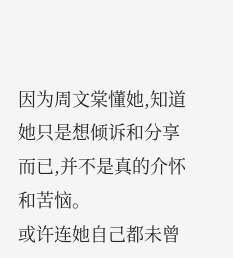因为周文棠懂她,知道她只是想倾诉和分享而已,并不是真的介怀和苦恼。
或许连她自己都未曾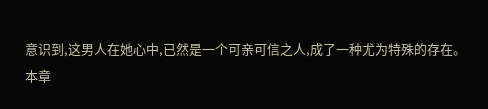意识到,这男人在她心中,已然是一个可亲可信之人,成了一种尤为特殊的存在。
本章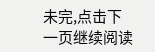未完,点击下一页继续阅读